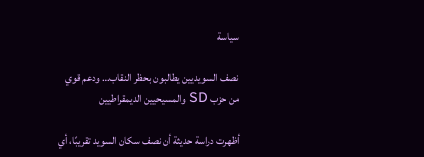سياسة

نصف السويديين يطالبون بحظر النقاب… ودعم قوي من حزب SD والمسيحيين الديمقراطيين

أظهرت دراسة حديثة أن نصف سكان السويد تقريبًا، أي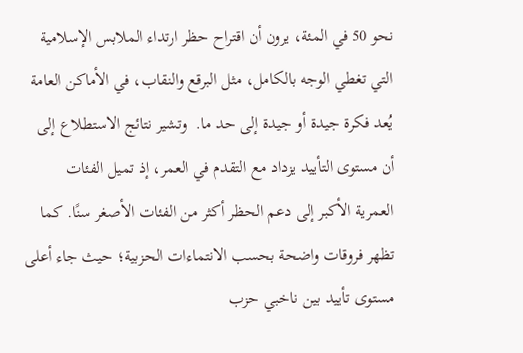نحو 50 في المئة، يرون أن اقتراح حظر ارتداء الملابس الإسلامية التي تغطي الوجه بالكامل، مثل البرقع والنقاب، في الأماكن العامة يُعد فكرة جيدة أو جيدة إلى حد ما.  وتشير نتائج الاستطلاع إلى أن مستوى التأييد يزداد مع التقدم في العمر، إذ تميل الفئات العمرية الأكبر إلى دعم الحظر أكثر من الفئات الأصغر سنًا. كما تظهر فروقات واضحة بحسب الانتماءات الحزبية؛ حيث جاء أعلى مستوى تأييد بين ناخبي حزب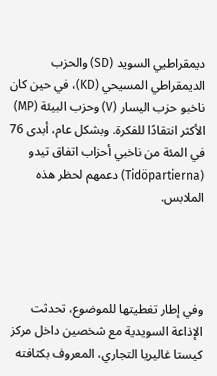ديمقراطيي السويد (SD) والحزب الديمقراطي المسيحي (KD)، في حين كان ناخبو حزب اليسار (V) وحزب البيئة (MP) الأكثر انتقادًا للفكرة. وبشكل عام، أبدى 76 في المئة من ناخبي أحزاب اتفاق تيدو (Tidöpartierna) دعمهم لحظر هذه الملابس.




وفي إطار تغطيتها للموضوع، تحدثت الإذاعة السويدية مع شخصين داخل مركز كيستا غاليريا التجاري، المعروف بكثافته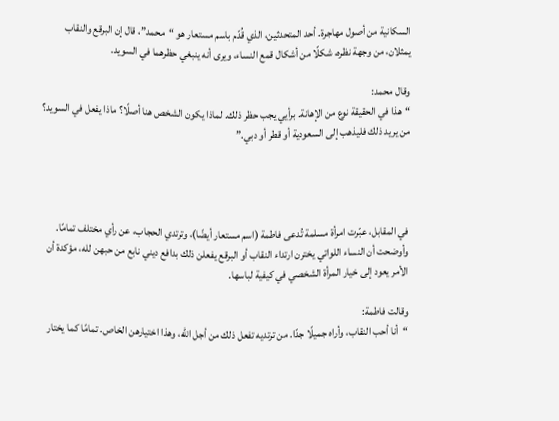السكانية من أصول مهاجرة. أحد المتحدثين، الذي قُدّم باسم مستعار هو “محمد”، قال إن البرقع والنقاب يمثلان، من وجهة نظره، شكلًا من أشكال قمع النساء، ويرى أنه ينبغي حظرهما في السويد.

وقال محمد:
“هذا في الحقيقة نوع من الإهانة. برأيي يجب حظر ذلك. لماذا يكون الشخص هنا أصلًا؟ ماذا يفعل في السويد؟ من يريد ذلك فليذهب إلى السعودية أو قطر أو دبي.”




في المقابل، عبّرت امرأة مسلمة تُدعى فاطمة (اسم مستعار أيضًا)، وترتدي الحجاب، عن رأي مختلف تمامًا. وأوضحت أن النساء اللواتي يخترن ارتداء النقاب أو البرقع يفعلن ذلك بدافع ديني نابع من حبهن لله، مؤكدة أن الأمر يعود إلى خيار المرأة الشخصي في كيفية لباسها.

وقالت فاطمة:
“أنا أحب النقاب، وأراه جميلًا جدًا. من ترتديه تفعل ذلك من أجل الله، وهذا اختيارهن الخاص. تمامًا كما يختار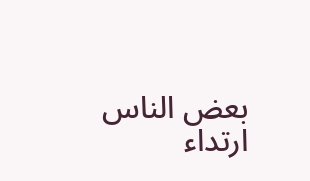بعض الناس ارتداء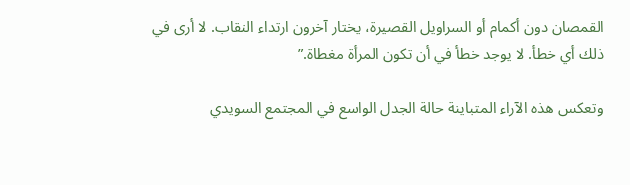القمصان دون أكمام أو السراويل القصيرة، يختار آخرون ارتداء النقاب. لا أرى في ذلك أي خطأ. لا يوجد خطأ في أن تكون المرأة مغطاة.”

وتعكس هذه الآراء المتباينة حالة الجدل الواسع في المجتمع السويدي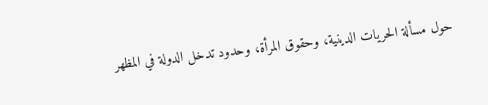حول مسألة الحريات الدينية، وحقوق المرأة، وحدود تدخل الدولة في المظهر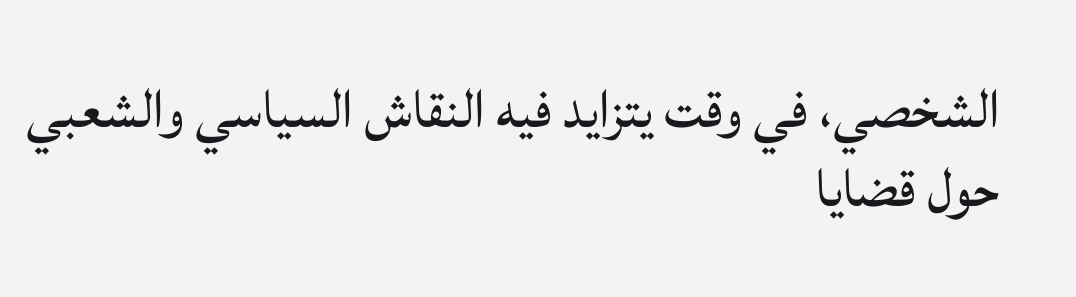الشخصي، في وقت يتزايد فيه النقاش السياسي والشعبي حول قضايا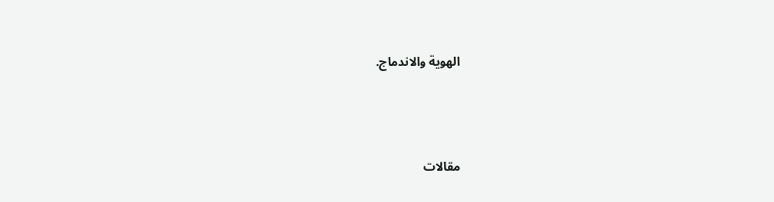الهوية والاندماج.



مقالات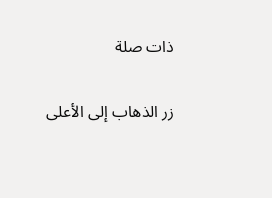ذات صلة

زر الذهاب إلى الأعلى